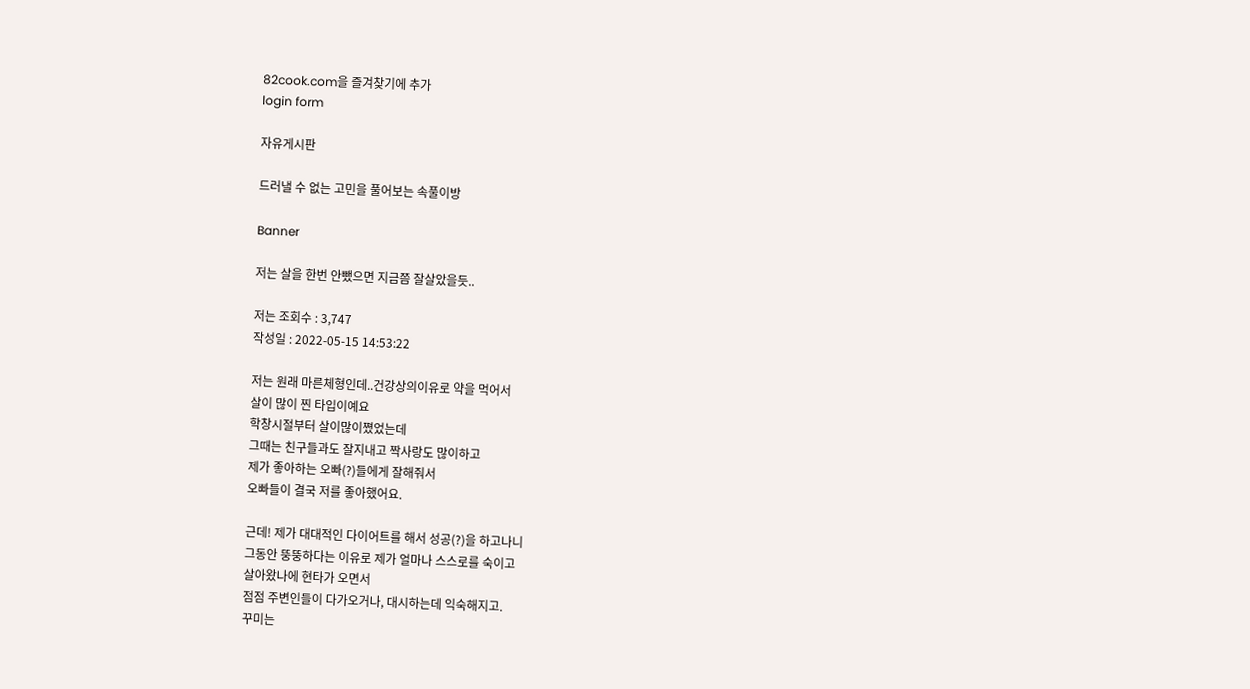82cook.com을 즐겨찾기에 추가
login form

자유게시판

드러낼 수 없는 고민을 풀어보는 속풀이방

Banner

저는 살을 한번 안뺐으면 지금쯤 잘살았을듯..

저는 조회수 : 3,747
작성일 : 2022-05-15 14:53:22

저는 원래 마른체형인데..건강상의이유로 약을 먹어서
살이 많이 찐 타입이예요
학창시절부터 살이많이쪘었는데
그때는 친구들과도 잘지내고 짝사랑도 많이하고
제가 좋아하는 오빠(?)들에게 잘해줘서
오빠들이 결국 저를 좋아했어요.

근데! 제가 대대적인 다이어트를 해서 성공(?)을 하고나니
그동안 뚱뚱하다는 이유로 제가 얼마나 스스로를 숙이고
살아왔나에 현타가 오면서
점점 주변인들이 다가오거나, 대시하는데 익숙해지고.
꾸미는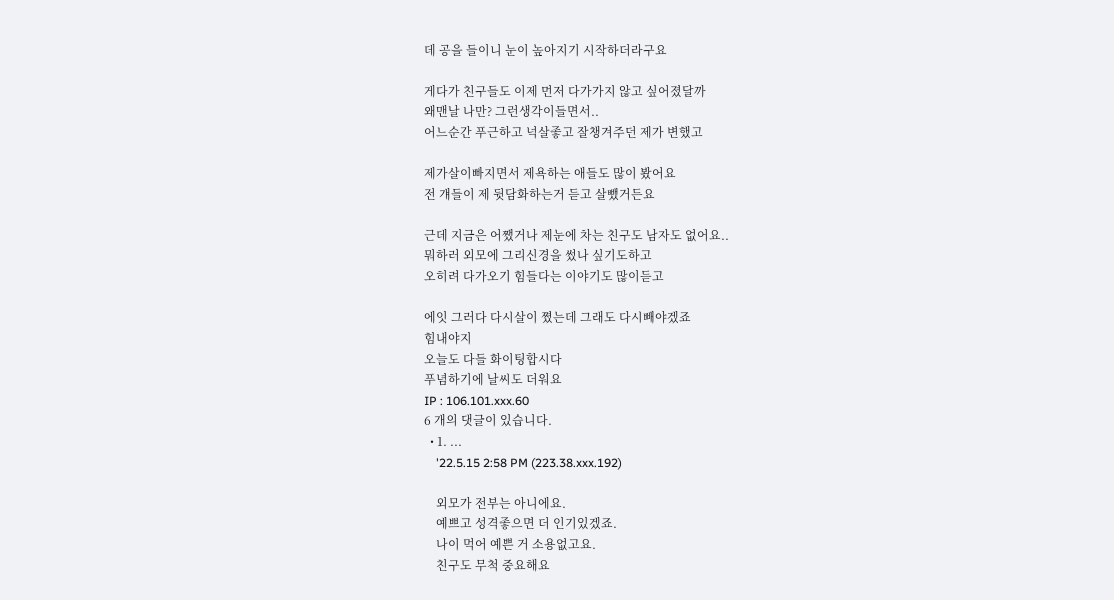데 공을 들이니 눈이 높아지기 시작하더라구요

게다가 친구들도 이제 먼저 다가가지 않고 싶어졌달까
왜맨날 나만? 그런생각이들면서..
어느순간 푸근하고 넉살좋고 잘챙겨주던 제가 변했고

제가살이빠지면서 제욕하는 애들도 많이 봤어요
전 걔들이 제 뒷담화하는거 듣고 살뺐거든요

근데 지금은 어쨌거나 제눈에 차는 친구도 남자도 없어요..
뭐하러 외모에 그리신경을 썼나 싶기도하고
오히려 다가오기 힘들다는 이야기도 많이듣고

에잇 그러다 다시살이 쪘는데 그래도 다시빼야겠죠
힘내야지
오늘도 다들 화이팅합시다
푸념하기에 날씨도 더워요
IP : 106.101.xxx.60
6 개의 댓글이 있습니다.
  • 1. ...
    '22.5.15 2:58 PM (223.38.xxx.192)

    외모가 전부는 아니에요.
    예쁘고 성격좋으면 더 인기있겠죠.
    나이 먹어 예쁜 거 소용없고요.
    친구도 무척 중요해요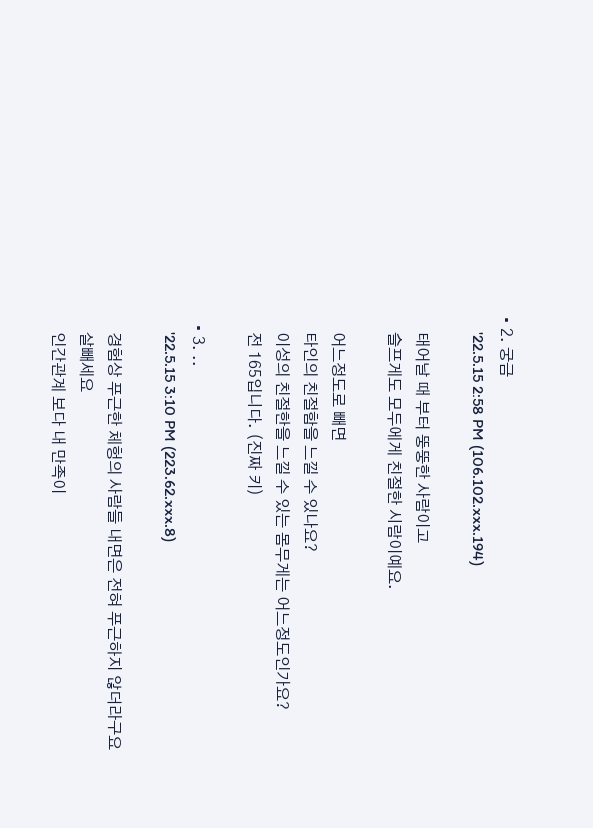• 2. 궁금
    '22.5.15 2:58 PM (106.102.xxx.194)

    태어날 때 부터 뚱뚱한 사람이고
    슬프게도 모두에게 친절한 시람이예요.

    어느정도로 빼면
    타인의 친절함을 느낄 수 있나요?
    이성의 친절한을 느낄 수 있는 몸무게는 어느정도인가요?
    전 165입니다. (진짜 키)

  • 3. ..
    '22.5.15 3:10 PM (223.62.xxx.8)

    경험상 푸근한 체헝의 사람들 내면은 전혀 푸근하지 않더라구요
    살빼세요
    인간관계 보다 내 만족이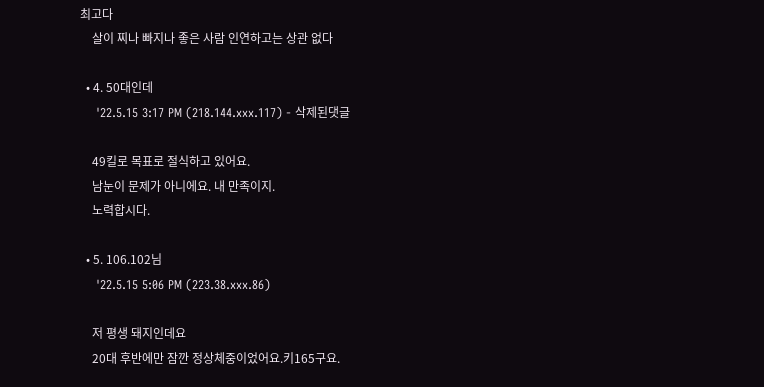최고다
    살이 찌나 빠지나 좋은 사람 인연하고는 상관 없다

  • 4. 50대인데
    '22.5.15 3:17 PM (218.144.xxx.117) - 삭제된댓글

    49킬로 목표로 절식하고 있어요.
    남눈이 문제가 아니에요. 내 만족이지.
    노력합시다.

  • 5. 106.102님
    '22.5.15 5:06 PM (223.38.xxx.86)

    저 평생 돼지인데요
    20대 후반에만 잠깐 정상체중이었어요.키165구요.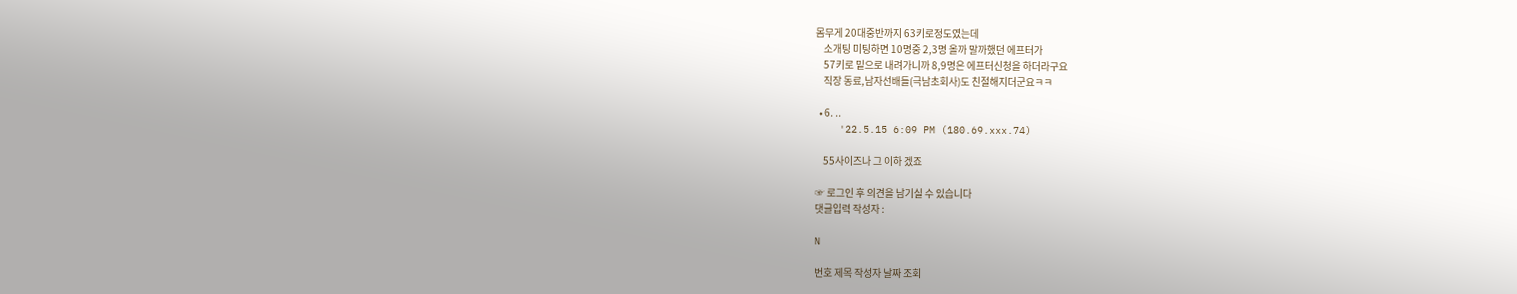몸무게 20대중반까지 63키로정도였는데
    소개팅 미팅하면 10명중 2,3명 올까 말까했던 에프터가
    57키로 밑으로 내려가니까 8,9명은 에프터신청을 하더라구요
    직장 동료,남자선배들(극남초회사)도 친절해지더군요ㅋㅋ

  • 6. ..
    '22.5.15 6:09 PM (180.69.xxx.74)

    55사이즈나 그 이하 겠죠

☞ 로그인 후 의견을 남기실 수 있습니다
댓글입력 작성자 :

N

번호 제목 작성자 날짜 조회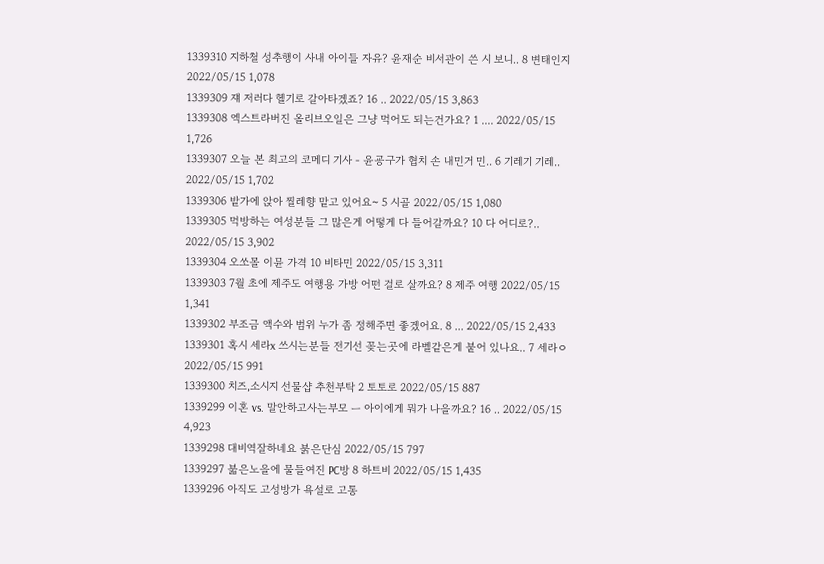1339310 지하철 성추행이 사내 아이들 자유? 윤재순 비서관이 쓴 시 보니.. 8 변태인지 2022/05/15 1,078
1339309 쟤 저러다 헬기로 갈아타겠죠? 16 .. 2022/05/15 3,863
1339308 엑스트라버진 올리브오일은 그냥 먹어도 되는건가요? 1 .... 2022/05/15 1,726
1339307 오늘 본 최고의 코메디 기사 - 윤굥구가 협치 손 내민거 민.. 6 기레기 기레.. 2022/05/15 1,702
1339306 밭가에 앉아 찔레향 맡고 있어요~ 5 시골 2022/05/15 1,080
1339305 먹방하는 여성분들 그 많은게 어떻게 다 들어갈까요? 10 다 어디로?.. 2022/05/15 3,902
1339304 오쏘몰 이뮨 가격 10 비타민 2022/05/15 3,311
1339303 7월 초에 제주도 여행용 가방 어떤 걸로 살까요? 8 제주 여행 2022/05/15 1,341
1339302 부조금 액수와 범위 누가 좀 정해주면 좋겠어요. 8 ... 2022/05/15 2,433
1339301 혹시 세라x 쓰시는분들 전기선 꽂는곳에 라벨같은게 붙어 있나요.. 7 세라ㅇ 2022/05/15 991
1339300 치즈,소시지 선물샵 추천부탁 2 토토로 2022/05/15 887
1339299 이혼 vs. 말안하고사는부모 ㅡ 아이에게 뭐가 나을까요? 16 .. 2022/05/15 4,923
1339298 대비역잘하네요 붉은단심 2022/05/15 797
1339297 붋은노을에 물들여진 PC방 8 하트비 2022/05/15 1,435
1339296 아직도 고성방가 욕설로 고통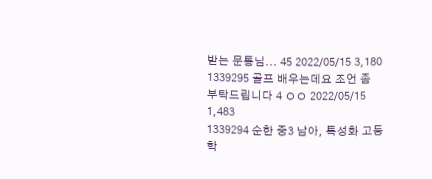받는 문통님... 45 2022/05/15 3,180
1339295 골프 배우는데요 조언 좀 부탁드립니다 4 ㅇㅇ 2022/05/15 1,483
1339294 순한 중3 남아, 특성화 고등학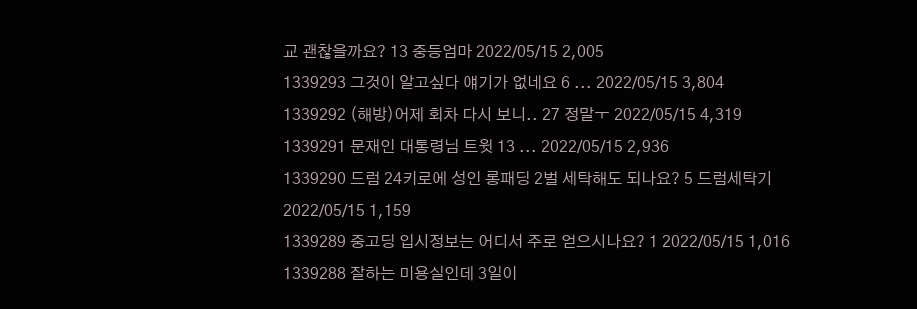교 괜찮을까요? 13 중등엄마 2022/05/15 2,005
1339293 그것이 알고싶다 얘기가 없네요 6 ... 2022/05/15 3,804
1339292 (해방)어제 회차 다시 보니.. 27 정말ㅜ 2022/05/15 4,319
1339291 문재인 대통령님 트윗 13 ... 2022/05/15 2,936
1339290 드럼 24키로에 성인 롱패딩 2벌 세탁해도 되나요? 5 드럼세탁기 2022/05/15 1,159
1339289 중고딩 입시정보는 어디서 주로 얻으시나요? 1 2022/05/15 1,016
1339288 잘하는 미용실인데 3일이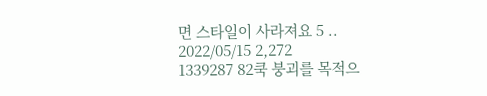면 스타일이 사라져요 5 .. 2022/05/15 2,272
1339287 82쿡 붕괴를 목적으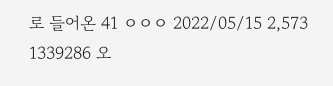로 들어온 41 ㅇㅇㅇ 2022/05/15 2,573
1339286 오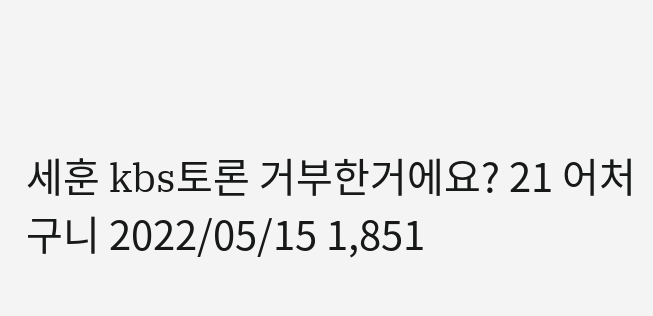세훈 kbs토론 거부한거에요? 21 어처구니 2022/05/15 1,851